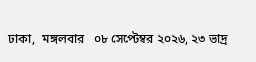ঢাকা,  মঙ্গলবার   ০৮ সেপ্টেম্বর ২০২৬, ২৩ ভাদ্র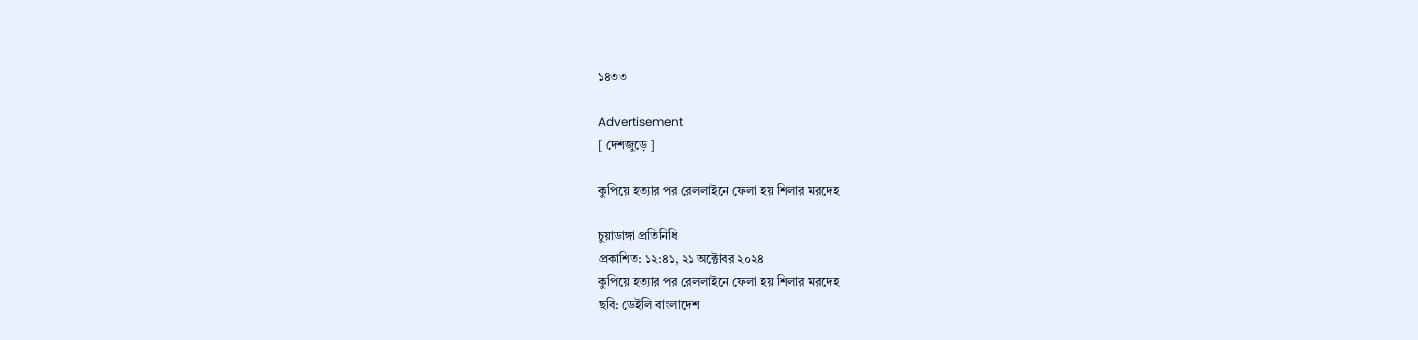১৪৩৩

Advertisement
[ দেশজুড়ে ]

কুপিয়ে হত্যার পর রেললাইনে ফেলা হয় শিলার মরদেহ

চুয়াডাঙ্গা প্রতিনিধি
প্রকাশিত: ১২:৪১, ২১ অক্টোবর ২০২৪
কুপিয়ে হত্যার পর রেললাইনে ফেলা হয় শিলার মরদেহ
ছবি: ডেইলি বাংলাদেশ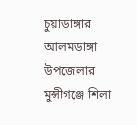চুয়াডাঙ্গার আলমডাঙ্গা উপজেলার মুন্সীগঞ্জে শিলা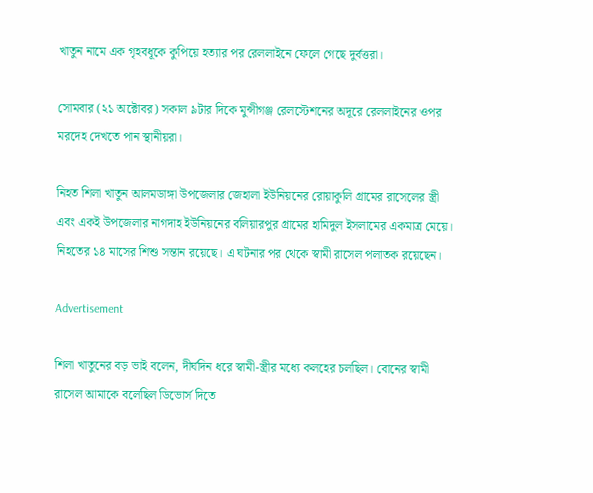খাতুন নামে এক গৃহবধূকে কুপিয়ে হত্যার পর রেললাইনে ফেলে গেছে দুর্বত্তরা।

সোমবার (২১ অক্টোবর) সকাল ৯টার দিকে মুন্সীগঞ্জ রেলস্টেশনের অদূরে রেললাইনের ওপর মরদেহ দেখতে পান স্থানীয়রা।

নিহত শিলা খাতুন আলমডাঙ্গা উপজেলার জেহালা ইউনিয়নের রোয়াকুলি গ্রামের রাসেলের স্ত্রী এবং একই উপজেলার নাগদাহ ইউনিয়নের বলিয়ারপুর গ্রামের হামিদুল ইসলামের একমাত্র মেয়ে। নিহতের ১৪ মাসের শিশু সন্তান রয়েছে। এ ঘটনার পর থেকে স্বামী রাসেল পলাতক রয়েছেন।

Advertisement

শিলা খাতুনের বড় ভাই বলেন, দীর্ঘদিন ধরে স্বামী-স্ত্রীর মধ্যে কলহের চলছিল। বোনের স্বামী রাসেল আমাকে বলেছিল ডিভোর্স দিতে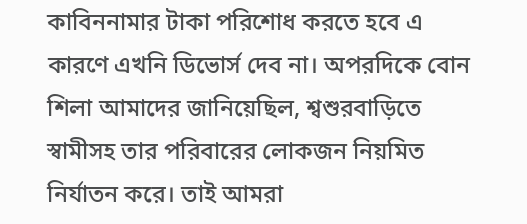কাবিননামার টাকা পরিশোধ করতে হবে এ কারণে এখনি ডিভোর্স দেব না। অপরদিকে বোন শিলা আমাদের জানিয়েছিল, শ্বশুরবাড়িতে স্বামীসহ তার পরিবারের লোকজন নিয়মিত নির্যাতন করে। তাই আমরা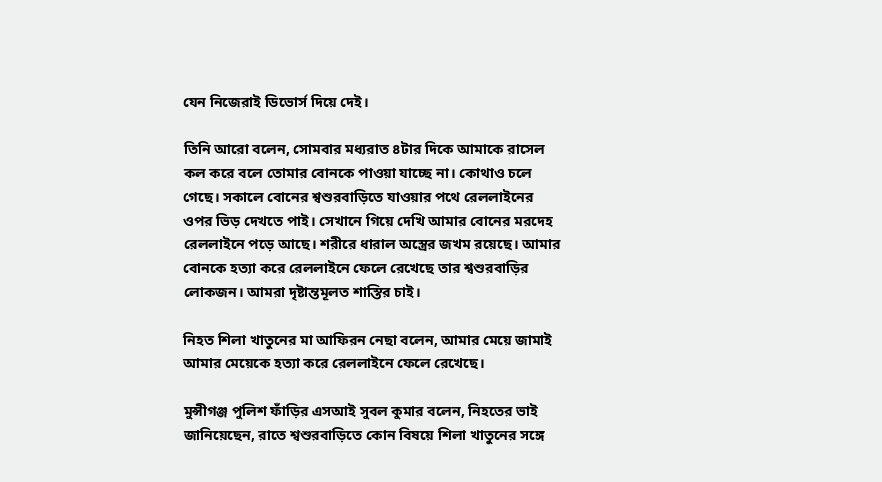যেন নিজেরাই ডিভোর্স দিয়ে দেই।

তিনি আরো বলেন, সোমবার মধ্যরাত ৪টার দিকে আমাকে রাসেল কল করে বলে তোমার বোনকে পাওয়া যাচ্ছে না। কোথাও চলে গেছে। সকালে বোনের শ্বশুরবাড়িতে যাওয়ার পথে রেললাইনের ওপর ভিড় দেখতে পাই। সেখানে গিয়ে দেখি আমার বোনের মরদেহ রেললাইনে পড়ে আছে। শরীরে ধারাল অস্ত্রের জখম রয়েছে। আমার বোনকে হত্যা করে রেললাইনে ফেলে রেখেছে তার শ্বশুরবাড়ির লোকজন। আমরা দৃষ্টান্তমূলত শাস্তির চাই।

নিহত শিলা খাতুনের মা আফিরন নেছা বলেন, আমার মেয়ে জামাই আমার মেয়েকে হত্যা করে রেললাইনে ফেলে রেখেছে।

মুন্সীগঞ্জ পুলিশ ফাঁড়ির এসআই সুবল কুমার বলেন, নিহতের ভাই জানিয়েছেন, রাতে শ্বশুরবাড়িতে কোন বিষয়ে শিলা খাতুনের সঙ্গে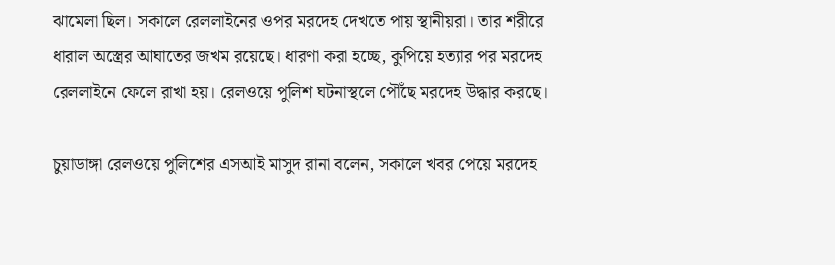ঝামেলা ছিল। সকালে রেললাইনের ওপর মরদেহ দেখতে পায় স্থানীয়রা। তার শরীরে ধারাল অস্ত্রের আঘাতের জখম রয়েছে। ধারণা করা হচ্ছে, কুপিয়ে হত্যার পর মরদেহ রেললাইনে ফেলে রাখা হয়। রেলওয়ে পুলিশ ঘটনাস্থলে পৌঁছে মরদেহ উদ্ধার করছে।

চুয়াডাঙ্গা রেলওয়ে পুলিশের এসআই মাসুদ রানা বলেন, সকালে খবর পেয়ে মরদেহ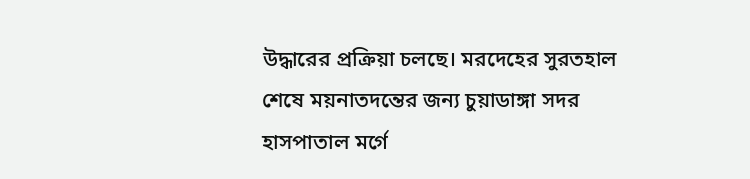উদ্ধারের প্রক্রিয়া চলছে। মরদেহের সুরতহাল শেষে ময়নাতদন্তের জন্য চুয়াডাঙ্গা সদর হাসপাতাল মর্গে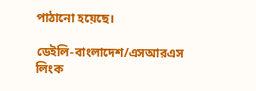পাঠানো হয়েছে।

ডেইলি-বাংলাদেশ/এসআরএস
লিংক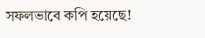সফলভাবে কপি হয়েছে!